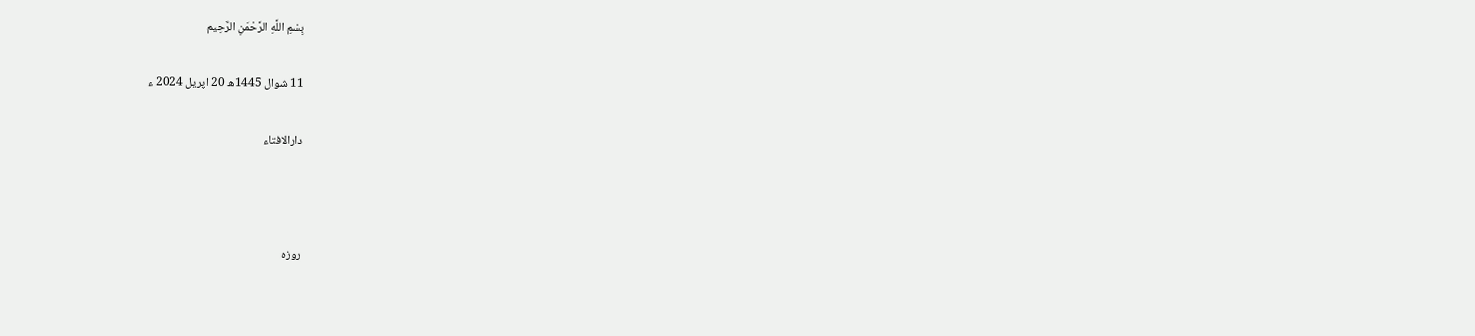بِسْمِ اللَّهِ الرَّحْمَنِ الرَّحِيم

11 شوال 1445ھ 20 اپریل 2024 ء

دارالافتاء



روزہ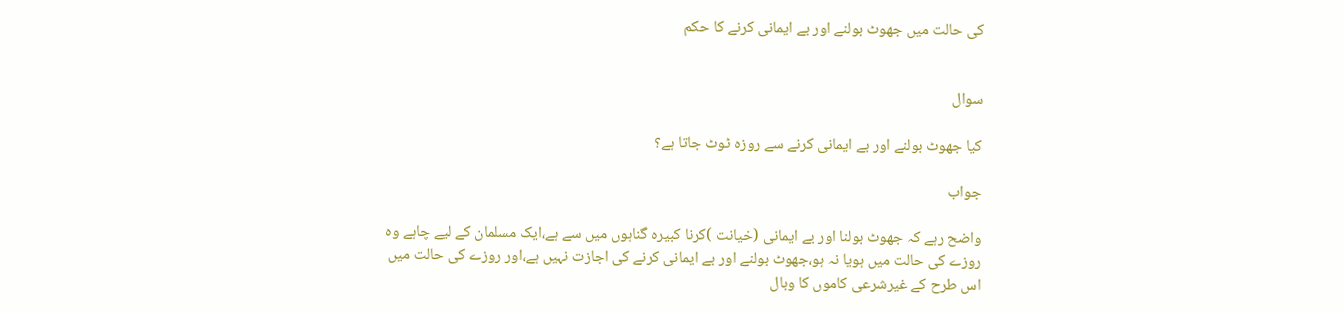کی حالت میں جھوٹ بولنے اور بے ایمانی کرنے کا حکم


سوال

كيا جھوٹ بولنے اور بے ایمانی کرنے سے روزہ ٹوٹ جاتا ہے؟

جواب

واضح رہے کہ جھوٹ بولنا اور بے ایمانی (خیانت )کرنا کبیرہ گناہوں میں سے ہے،ایک مسلمان کے لیے چاہے وہ روزے کی حالت میں ہویا نہ ہو،جھوٹ بولنے اور بے ایمانی کرنے کی اجازت نہیں ہے،اور روزے کی حالت میں اس طرح کے غیرشرعی کاموں کا وبال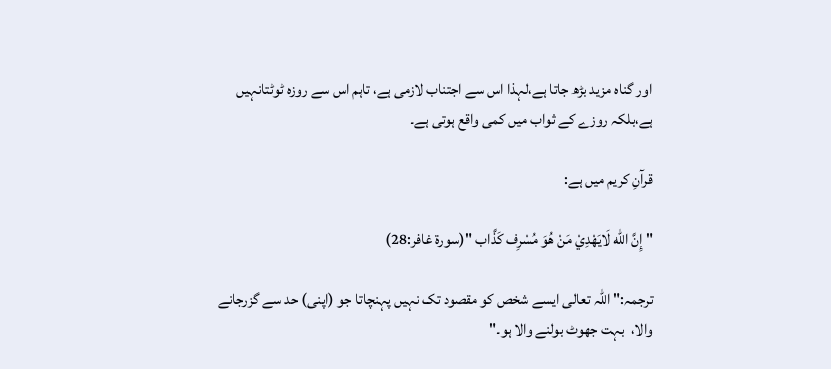اور گناہ مزید بڑھ جاتا ہے،لہذا اس سے اجتناب لازمی ہے، تاہم اس سے روزہ ٹوٹتانہیں ہے،بلکہ روزے کے ثواب میں کمی واقع ہوتی ہے۔

قرآنِ کریم میں ہے:

" إِنَّ الله لَايَهْدِيْ مَنْ هُوَ مُسْرِف كَذَّاب "(سورة غافر:28)

ترجمہ:" اللہ تعالی ایسے شخص کو مقصود تک نہیں پہنچاتا جو (اپنی) حد سے گزرجانے والا،  بہت جھوٹ بولنے والا ہو۔"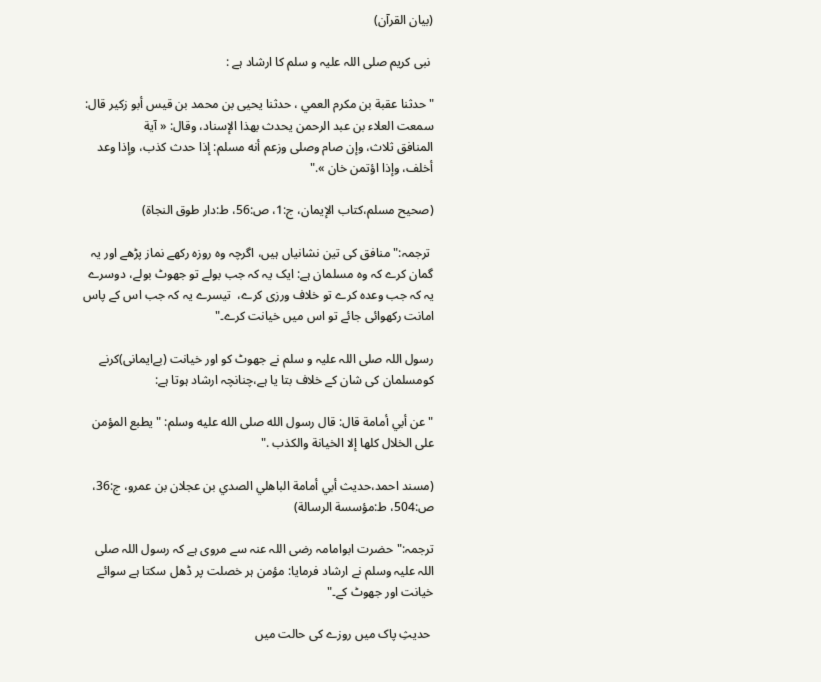(بیان القرآن)

 نبی کریم صلی اللہ علیہ و سلم کا ارشاد ہے :

"حدثنا ‌عقبة بن مكرم العمي ، حدثنا ‌يحيى بن محمد بن قيس أبو زكير قال: سمعت ‌العلاء بن عبد الرحمن يحدث بهذا الإسناد، وقال: « آية المنافق ‌ثلاث، ‌وإن ‌صام وصلى وزعم أنه مسلم: إذا حدث كذب، وإذا وعد أخلف، وإذا اؤتمن خان »."

(صحيح مسلم،كتاب الإيمان، ج:1، ص:56، ط:دار طوق النجاة)

 ترجمہ:" منافق کی تین نشانیاں ہیں، اگرچہ وہ روزہ رکھے نماز پڑھے اور یہ گمان کرے کہ وہ مسلمان ہے: ایک یہ کہ جب بولے تو جھوٹ بولے، دوسرے یہ کہ جب وعدہ کرے تو خلاف ورزی کرے،  تیسرے یہ کہ جب اس کے پاس امانت رکھوائی جائے تو اس میں خیانت کرے۔"

رسول اللہ صلی اللہ علیہ و سلم نے جھوٹ کو اور خیانت (بےایمانی)کرنے کومسلمان کی شان کے خلاف بتا یا ہے،چنانچہ ارشاد ہوتا ہے:

"عن أبي أمامة قال: قال رسول الله صلى الله عليه وسلم: " يطبع المؤمن على الخلال كلها ‌إلا ‌الخيانة ‌والكذب ."

(مسند احمد،‌‌حديث أبي أمامة الباهلي الصدي بن عجلان بن عمرو، ج:36، ص:504، ط:مؤسسة الرسالة)

ترجمہ:"حضرت ابوامامہ رضی اللہ عنہ سے مروی ہے کہ رسول اللہ صلی اللہ علیہ وسلم نے ارشاد فرمایا: مؤمن ہر خصلت پر ڈھل سکتا ہے سوائے خیانت اور جھوٹ کے۔"

 حدیثِ پاک میں روزے کی حالت میں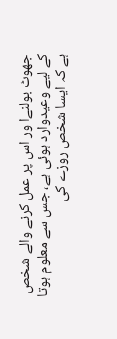جھوٹ بولنےا ور اس پر عمل کرنے والے شخص کے لیے وعیدوارد ہوئی ہے، جس سے معلوم ہوتا ہے کہ ایسا شخص روزے کی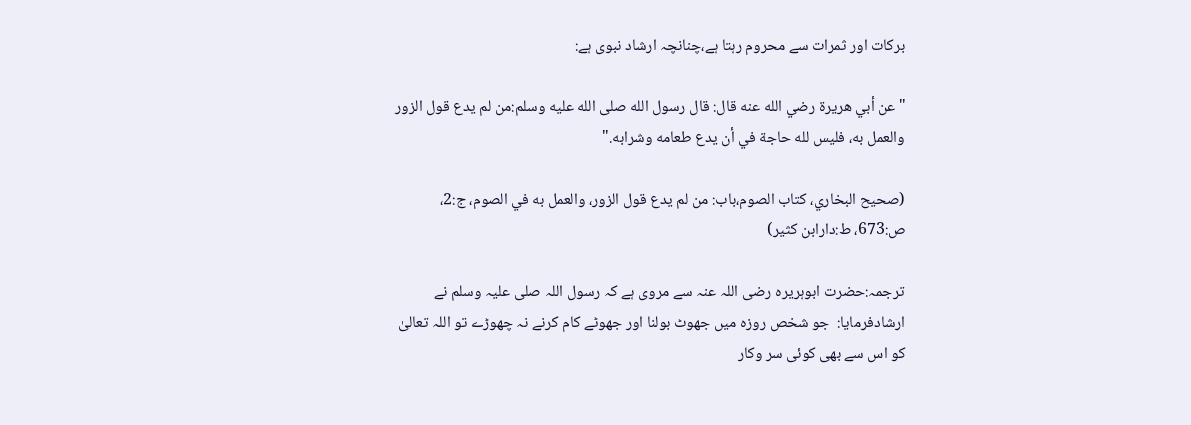برکات اور ثمرات سے محروم رہتا ہے،چنانچہ ارشاد نبوی ہے:

"عن أبي هريرة رضي الله عنه قال: قال رسول الله صلى الله عليه وسلم:من ‌لم ‌يدع ‌قول ‌الزور والعمل به، فليس لله حاجة في أن يدع طعامه وشرابه."

(صحیح البخاري، کتاب الصوم،باب: من لم يدع قول الزور، والعمل به في الصوم، ج:2، ص:673، ط:دارابن كثير)

ترجمہ:حضرت ابوہریرہ رضی اللہ عنہ سے مروی ہے کہ رسول اللہ صلی علیہ وسلم نے ارشادفرمایا:  جو شخص روزہ میں جھوٹ بولنا اور جھوٹے کام کرنے نہ چھوڑے تو اللہ تعالیٰ کو اس سے بھی کوئی سر وکار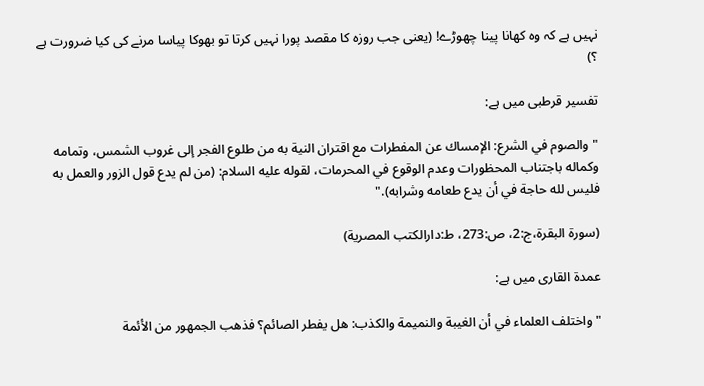نہیں ہے کہ وہ کھانا پینا چھوڑے! (یعنی جب روزہ کا مقصد پورا نہیں کرتا تو بھوکا پیاسا مرنے کی کیا ضرورت ہے ؟)

تفسیر قرطبی میں ہے:

"والصوم في الشرع: الإمساك عن المفطرات مع اقتران النية به من طلوع الفجر إلى غروب الشمس، وتمامه وكماله باجتناب المحظورات وعدم الوقوع في المحرمات، لقوله عليه السلام: (من ‌لم ‌يدع ‌قول ‌الزور والعمل به فليس لله حاجة في أن يدع طعامه وشرابه)."

(سورة البقرة،ج:2، ص:273، ط:دارالكتب المصرية)

عمدۃ القاری میں ہے:

"واختلف العلماء في أن الغيبة والنميمة والكذب: هل يفطر الصائم؟ فذهب الجمهور من الأئمة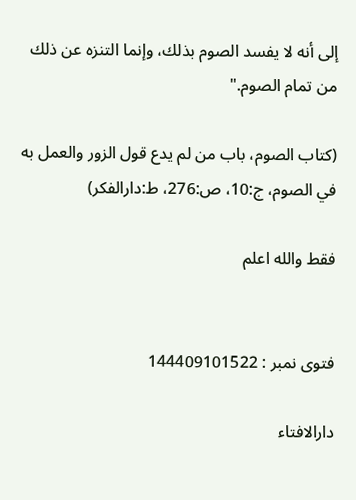إلى أنه لا يفسد الصوم بذلك، وإنما التنزه عن ذلك من تمام الصوم."

(كتاب الصوم، باب من لم يدع قول الزور والعمل به في الصوم، ج:10، ص:276، ط:دارالفكر)

فقط والله اعلم


فتوی نمبر : 144409101522

دارالافتاء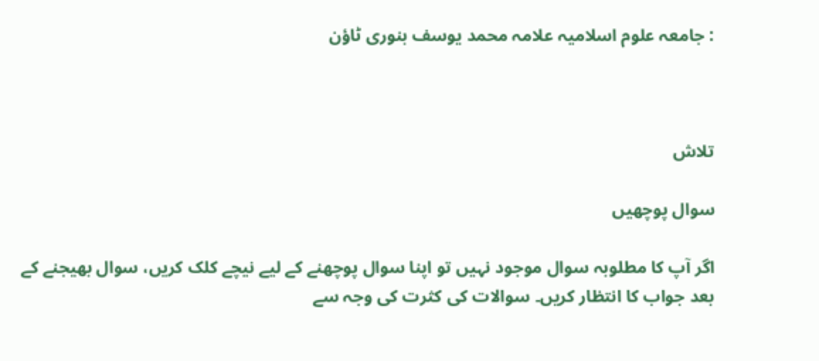: جامعہ علوم اسلامیہ علامہ محمد یوسف بنوری ٹاؤن



تلاش

سوال پوچھیں

اگر آپ کا مطلوبہ سوال موجود نہیں تو اپنا سوال پوچھنے کے لیے نیچے کلک کریں، سوال بھیجنے کے بعد جواب کا انتظار کریں۔ سوالات کی کثرت کی وجہ سے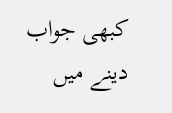کبھی جواب دینے میں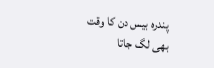پندرہ بیس دن کا وقت بھی لگ جاتا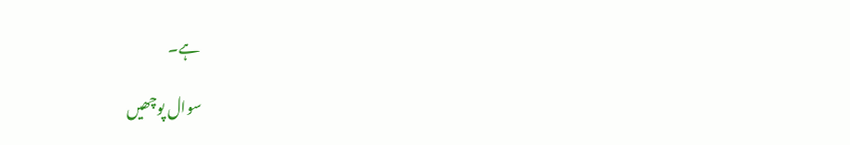ہے۔

سوال پوچھیں